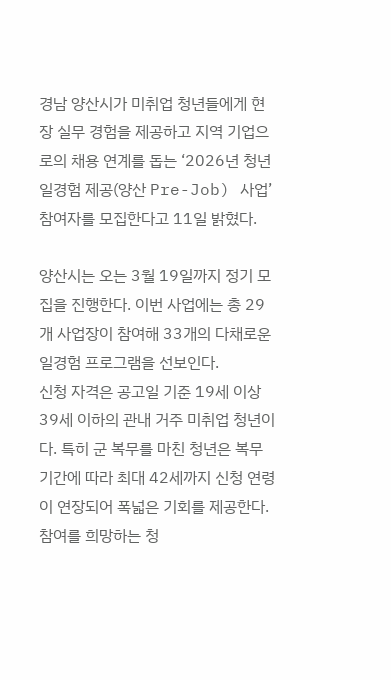경남 양산시가 미취업 청년들에게 현장 실무 경험을 제공하고 지역 기업으로의 채용 연계를 돕는 ‘2026년 청년 일경험 제공(양산 Pre-Job) 사업’ 참여자를 모집한다고 11일 밝혔다.

양산시는 오는 3월 19일까지 정기 모집을 진행한다. 이번 사업에는 총 29개 사업장이 참여해 33개의 다채로운 일경험 프로그램을 선보인다.
신청 자격은 공고일 기준 19세 이상 39세 이하의 관내 거주 미취업 청년이다. 특히 군 복무를 마친 청년은 복무 기간에 따라 최대 42세까지 신청 연령이 연장되어 폭넓은 기회를 제공한다.
참여를 희망하는 청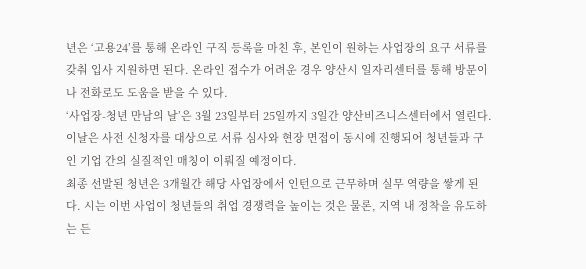년은 ‘고용24’를 통해 온라인 구직 등록을 마친 후, 본인이 원하는 사업장의 요구 서류를 갖춰 입사 지원하면 된다. 온라인 접수가 어려운 경우 양산시 일자리센터를 통해 방문이나 전화로도 도움을 받을 수 있다.
‘사업장-청년 만남의 날’은 3월 23일부터 25일까지 3일간 양산비즈니스센터에서 열린다. 이날은 사전 신청자를 대상으로 서류 심사와 현장 면접이 동시에 진행되어 청년들과 구인 기업 간의 실질적인 매칭이 이뤄질 예정이다.
최종 선발된 청년은 3개월간 해당 사업장에서 인턴으로 근무하며 실무 역량을 쌓게 된다. 시는 이번 사업이 청년들의 취업 경쟁력을 높이는 것은 물론, 지역 내 정착을 유도하는 든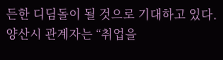든한 디딤돌이 될 것으로 기대하고 있다.
양산시 관계자는 “취업을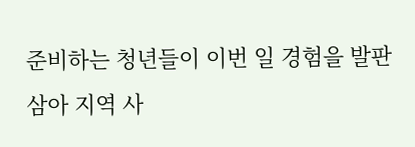준비하는 청년들이 이번 일 경험을 발판 삼아 지역 사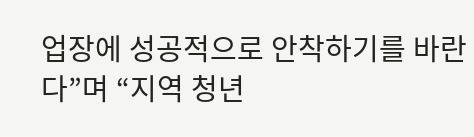업장에 성공적으로 안착하기를 바란다”며 “지역 청년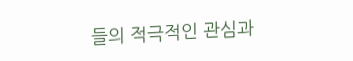들의 적극적인 관심과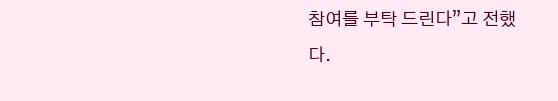참여를 부탁 드린다”고 전했다.